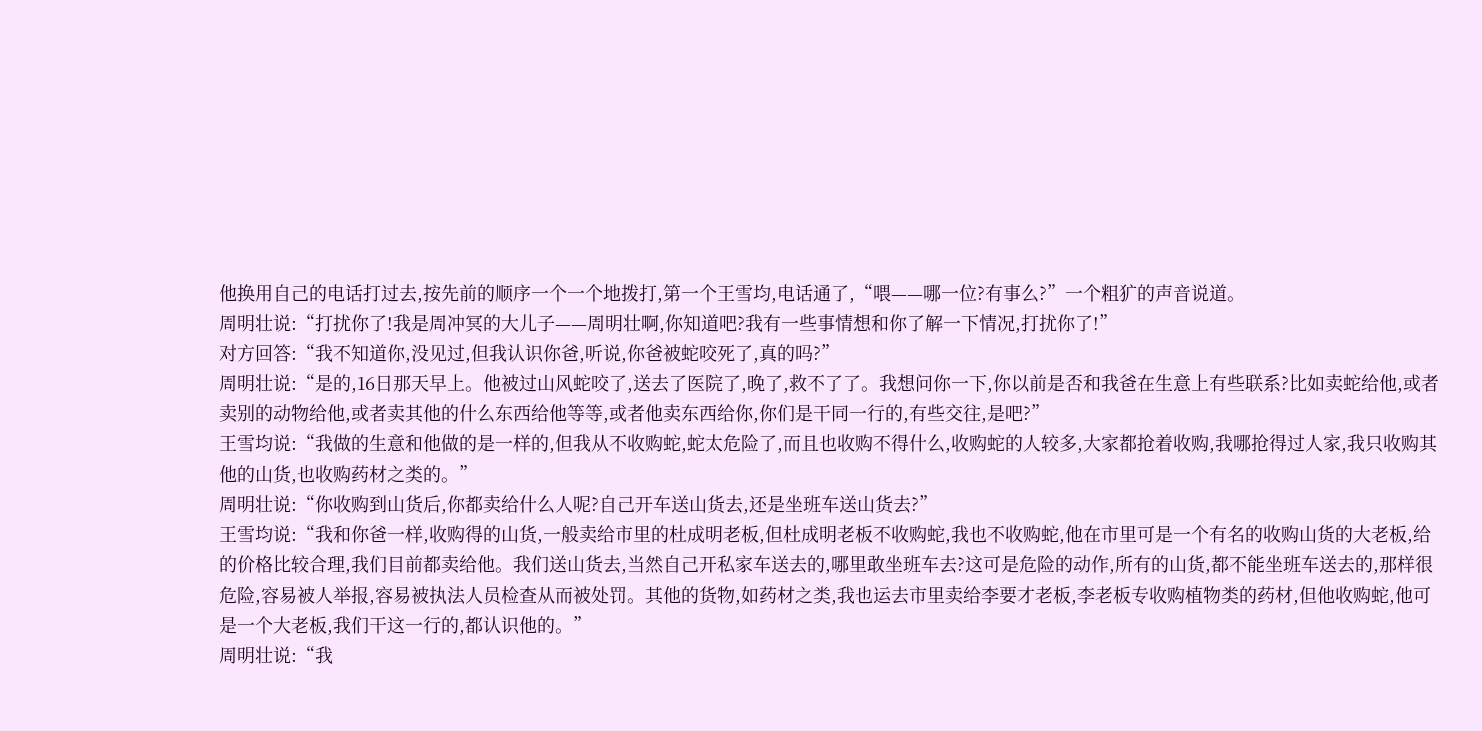他换用自己的电话打过去,按先前的顺序一个一个地拨打,第一个王雪均,电话通了,“喂——哪一位?有事么?”一个粗犷的声音说道。
周明壮说:“打扰你了!我是周冲冥的大儿子——周明壮啊,你知道吧?我有一些事情想和你了解一下情况,打扰你了!”
对方回答:“我不知道你,没见过,但我认识你爸,听说,你爸被蛇咬死了,真的吗?”
周明壮说:“是的,16日那天早上。他被过山风蛇咬了,送去了医院了,晚了,救不了了。我想问你一下,你以前是否和我爸在生意上有些联系?比如卖蛇给他,或者卖别的动物给他,或者卖其他的什么东西给他等等,或者他卖东西给你,你们是干同一行的,有些交往,是吧?”
王雪均说:“我做的生意和他做的是一样的,但我从不收购蛇,蛇太危险了,而且也收购不得什么,收购蛇的人较多,大家都抢着收购,我哪抢得过人家,我只收购其他的山货,也收购药材之类的。”
周明壮说:“你收购到山货后,你都卖给什么人呢?自己开车送山货去,还是坐班车送山货去?”
王雪均说:“我和你爸一样,收购得的山货,一般卖给市里的杜成明老板,但杜成明老板不收购蛇,我也不收购蛇,他在市里可是一个有名的收购山货的大老板,给的价格比较合理,我们目前都卖给他。我们送山货去,当然自己开私家车送去的,哪里敢坐班车去?这可是危险的动作,所有的山货,都不能坐班车送去的,那样很危险,容易被人举报,容易被执法人员检查从而被处罚。其他的货物,如药材之类,我也运去市里卖给李要才老板,李老板专收购植物类的药材,但他收购蛇,他可是一个大老板,我们干这一行的,都认识他的。”
周明壮说:“我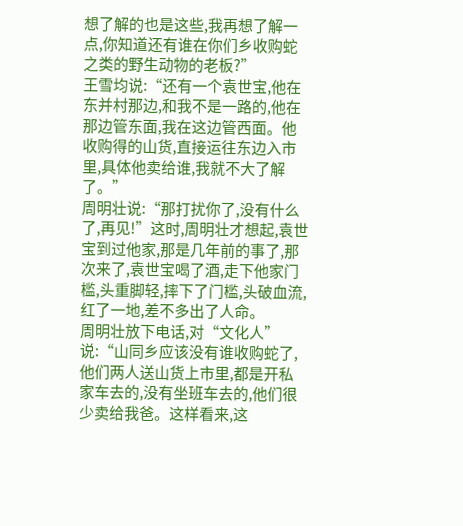想了解的也是这些,我再想了解一点,你知道还有谁在你们乡收购蛇之类的野生动物的老板?”
王雪均说:“还有一个袁世宝,他在东并村那边,和我不是一路的,他在那边管东面,我在这边管西面。他收购得的山货,直接运往东边入市里,具体他卖给谁,我就不大了解了。”
周明壮说:“那打扰你了,没有什么了,再见!”这时,周明壮才想起,袁世宝到过他家,那是几年前的事了,那次来了,袁世宝喝了酒,走下他家门槛,头重脚轻,摔下了门槛,头破血流,红了一地,差不多出了人命。
周明壮放下电话,对“文化人”说:“山同乡应该没有谁收购蛇了,他们两人送山货上市里,都是开私家车去的,没有坐班车去的,他们很少卖给我爸。这样看来,这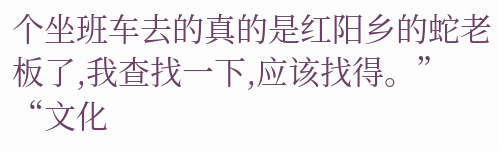个坐班车去的真的是红阳乡的蛇老板了,我查找一下,应该找得。”
“文化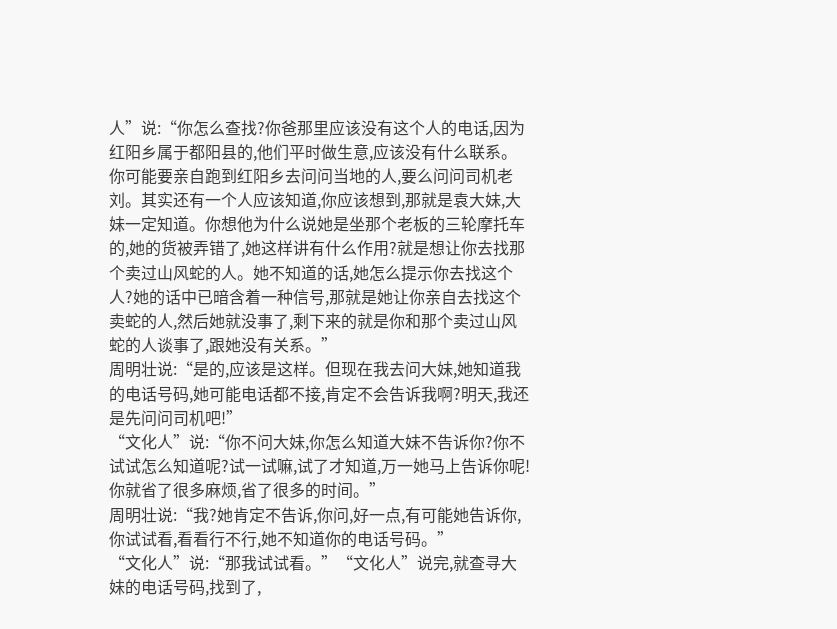人”说:“你怎么查找?你爸那里应该没有这个人的电话,因为红阳乡属于都阳县的,他们平时做生意,应该没有什么联系。你可能要亲自跑到红阳乡去问问当地的人,要么问问司机老刘。其实还有一个人应该知道,你应该想到,那就是袁大妹,大妹一定知道。你想他为什么说她是坐那个老板的三轮摩托车的,她的货被弄错了,她这样讲有什么作用?就是想让你去找那个卖过山风蛇的人。她不知道的话,她怎么提示你去找这个人?她的话中已暗含着一种信号,那就是她让你亲自去找这个卖蛇的人,然后她就没事了,剩下来的就是你和那个卖过山风蛇的人谈事了,跟她没有关系。”
周明壮说:“是的,应该是这样。但现在我去问大妹,她知道我的电话号码,她可能电话都不接,肯定不会告诉我啊?明天,我还是先问问司机吧!”
“文化人”说:“你不问大妹,你怎么知道大妹不告诉你?你不试试怎么知道呢?试一试嘛,试了才知道,万一她马上告诉你呢!你就省了很多麻烦,省了很多的时间。”
周明壮说:“我?她肯定不告诉,你问,好一点,有可能她告诉你,你试试看,看看行不行,她不知道你的电话号码。”
“文化人”说:“那我试试看。”“文化人”说完,就查寻大妹的电话号码,找到了,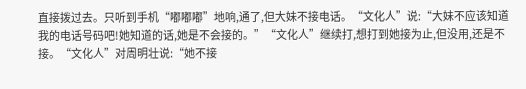直接拨过去。只听到手机“嘟嘟嘟”地响,通了,但大妹不接电话。“文化人”说:“大妹不应该知道我的电话号码吧!她知道的话,她是不会接的。”“文化人”继续打,想打到她接为止,但没用,还是不接。“文化人”对周明壮说:“她不接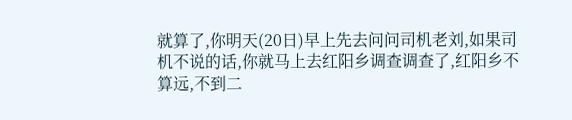就算了,你明天(20日)早上先去问问司机老刘,如果司机不说的话,你就马上去红阳乡调查调查了,红阳乡不算远,不到二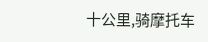十公里,骑摩托车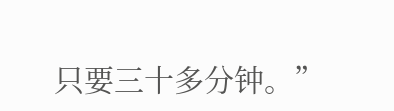只要三十多分钟。”